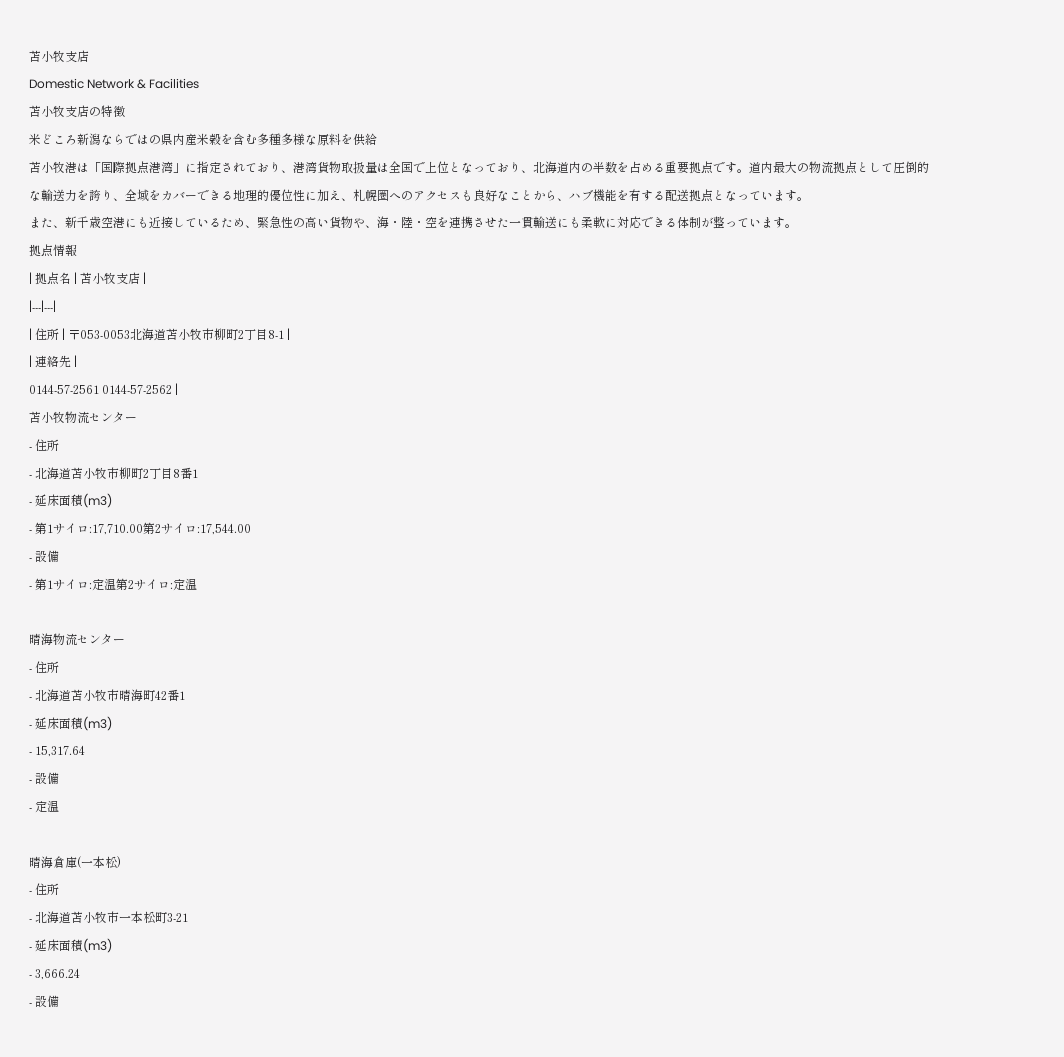苫小牧支店
Domestic Network & Facilities
苫小牧支店の特徴
米どころ新潟ならではの県内産米穀を含む多種多様な原料を供給
苫小牧港は「国際拠点港湾」に指定されており、港湾貨物取扱量は全国で上位となっており、北海道内の半数を占める重要拠点です。道内最大の物流拠点として圧倒的な輸送力を誇り、全域をカバーできる地理的優位性に加え、札幌圏へのアクセスも良好なことから、ハブ機能を有する配送拠点となっています。
また、新千歳空港にも近接しているため、緊急性の高い貨物や、海・陸・空を連携させた一貫輸送にも柔軟に対応できる体制が整っています。
拠点情報
| 拠点名 | 苫小牧支店 |
|---|---|
| 住所 | 〒053-0053北海道苫小牧市柳町2丁目8-1 |
| 連絡先 |
0144-57-2561 0144-57-2562 |
苫小牧物流センター
- 住所
- 北海道苫小牧市柳町2丁目8番1
- 延床面積(m3)
- 第1サイロ:17,710.00第2サイロ:17,544.00
- 設備
- 第1サイロ:定温第2サイロ:定温

晴海物流センター
- 住所
- 北海道苫小牧市晴海町42番1
- 延床面積(m3)
- 15,317.64
- 設備
- 定温

晴海倉庫(一本松)
- 住所
- 北海道苫小牧市一本松町3-21
- 延床面積(m3)
- 3,666.24
- 設備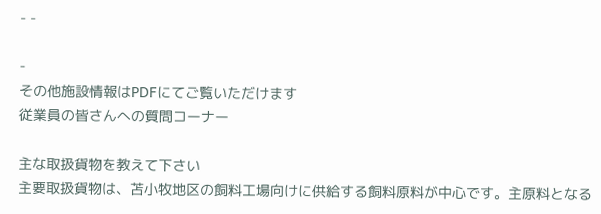- -

-
その他施設情報はPDFにてご覧いただけます
従業員の皆さんへの質問コーナー

主な取扱貨物を教えて下さい
主要取扱貨物は、苫小牧地区の飼料工場向けに供給する飼料原料が中心です。主原料となる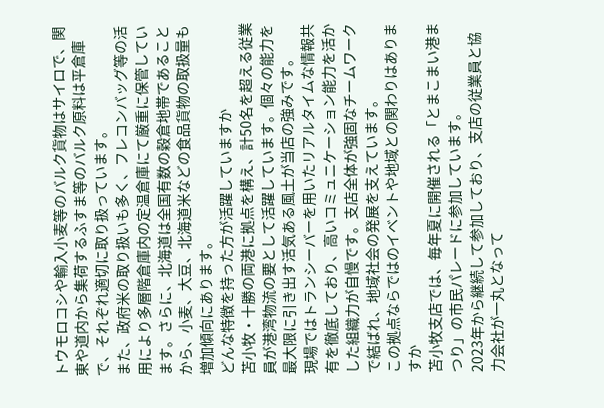トウモロコシや輸入小麦等のバルク貨物はサイロで、関東や道内から集荷するふすま等のバルク原料は平倉庫で、それぞれ適切に取り扱っています。
また、政府米の取り扱いも多く、フレコンバッグ等の活用により多層階倉庫内の定温倉庫にて厳重に保管しています。さらに、北海道は全国有数の穀倉地帯であることから、小麦、大豆、北海道米などの食品貨物の取扱量も増加傾向にあります。
どんな特徴を持った方が活躍していますか
苫小牧・十勝の両港に拠点を構え、計50名を超える従業員が港湾物流の要として活躍しています。個々の能力を最大限に引き出す活気ある風土が当店の強みです。
現場ではトランシーバーを用いたリアルタイムな情報共有を徹底しており、高いコミュニケーション能力を活かした組織力が自慢です。支店全体が強固なチームワークで結ばれ、地域社会の発展を支えています。
この拠点ならではのイベントや地域との関わりはありますか
苫小牧支店では、毎年夏に開催される「とまこまい港まつり」の市民パレードに参加しています。
2023年から継続して参加しており、支店の従業員と協力会社が一丸となって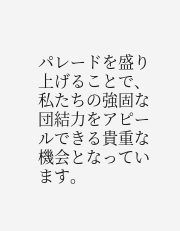パレードを盛り上げることで、私たちの強固な団結力をアピールできる貴重な機会となっています。